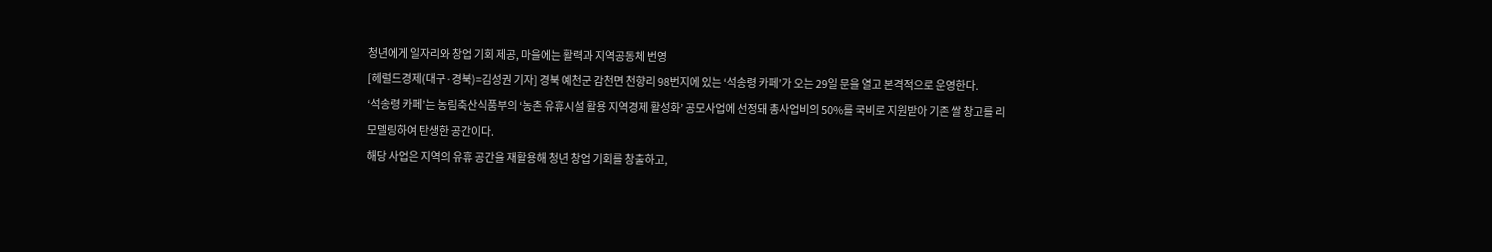청년에게 일자리와 창업 기회 제공, 마을에는 활력과 지역공동체 번영
[헤럴드경제(대구·경북)=김성권 기자] 경북 예천군 감천면 천향리 98번지에 있는 ‘석송령 카페’가 오는 29일 문을 열고 본격적으로 운영한다.
‘석송령 카페’는 농림축산식품부의 ‘농촌 유휴시설 활용 지역경제 활성화’ 공모사업에 선정돼 총사업비의 50%를 국비로 지원받아 기존 쌀 창고를 리모델링하여 탄생한 공간이다.
해당 사업은 지역의 유휴 공간을 재활용해 청년 창업 기회를 창출하고,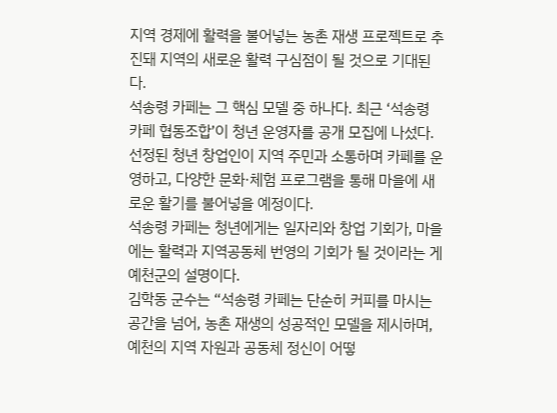지역 경제에 활력을 불어넣는 농촌 재생 프로젝트로 추진돼 지역의 새로운 활력 구심점이 될 것으로 기대된다.
석송령 카페는 그 핵심 모델 중 하나다. 최근 ‘석송령 카페 협동조합’이 청년 운영자를 공개 모집에 나섰다. 선정된 청년 창업인이 지역 주민과 소통하며 카페를 운영하고, 다양한 문화·체험 프로그램을 통해 마을에 새로운 활기를 불어넣을 예정이다.
석송령 카페는 청년에게는 일자리와 창업 기회가, 마을에는 활력과 지역공동체 번영의 기회가 될 것이라는 게 예천군의 설명이다.
김학동 군수는 “석송령 카페는 단순히 커피를 마시는 공간을 넘어, 농촌 재생의 성공적인 모델을 제시하며, 예천의 지역 자원과 공동체 정신이 어떻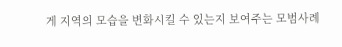게 지역의 모습을 변화시킬 수 있는지 보여주는 모범사례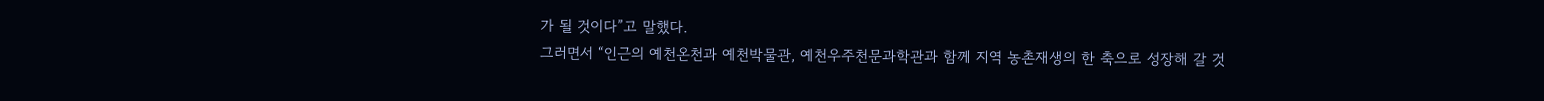가 될 것이다”고 말했다.
그러면서 “인근의 예천온천과 예천박물관, 예천우주천문과학관과 함께 지역 농촌재생의 한 축으로 성장해 갈 것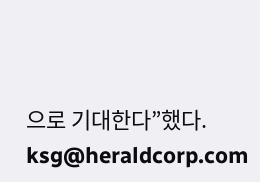으로 기대한다”했다.
ksg@heraldcorp.com